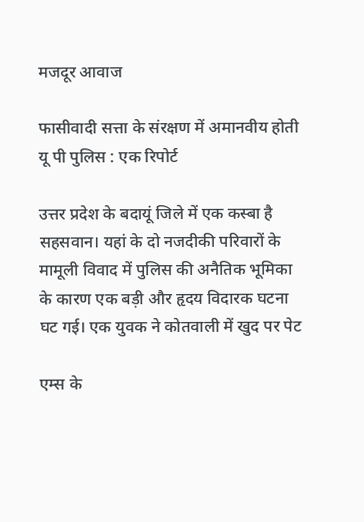मजदूर आवाज

फासीवादी सत्ता के संरक्षण में अमानवीय होती यू पी पुलिस : एक रिपोर्ट

उत्तर प्रदेश के बदायूं जिले में एक कस्बा है सहसवान। यहां के दो नजदीकी परिवारों के मामूली विवाद में पुलिस की अनैतिक भूमिका के कारण एक बड़ी और हृदय विदारक घटना घट गई। एक युवक ने कोतवाली में खुद पर पेट

एम्स के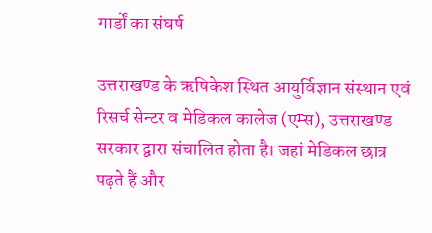गार्डों का संघर्ष

उत्तराखण्ड के ऋषिकेश स्थित आयुर्विज्ञान संस्थान एवं रिसर्च सेन्टर व मेडिकल कालेज (एम्स), उत्तराखण्ड सरकार द्वारा संचालित होता है। जहां मेडिकल छात्र पढ़ते हैं और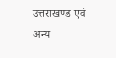उत्तराखण्ड एवं अन्य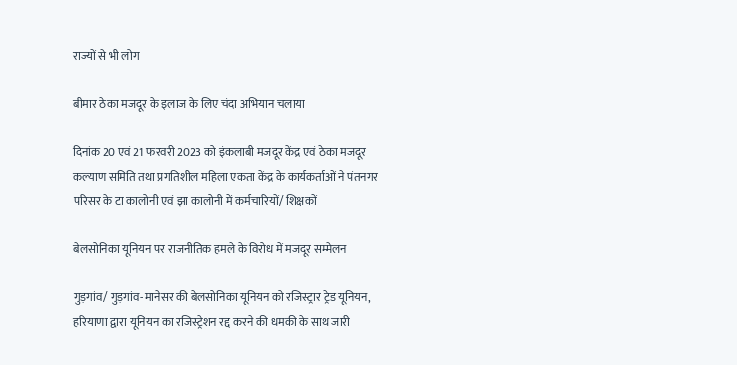राज्यों से भी लोग

बीमार ठेका मजदूर के इलाज के लिए चंदा अभियान चलाया

दिनांक 20 एवं 21 फरवरी 2023 को इंकलाबी मजदूर केंद्र एवं ठेका मजदूर कल्याण समिति तथा प्रगतिशील महिला एकता केंद्र के कार्यकर्ताओं ने पंतनगर परिसर के टा कालोनी एवं झा कालोनी में कर्मचारियों/ शिक्षकों

बेलसोनिका यूनियन पर राजनीतिक हमले के विरोध में मजदूर सम्मेलन

गुड़गांव/ गुड़गांव-मानेसर की बेलसोनिका यूनियन को रजिस्ट्रार ट्रेड यूनियन, हरियाणा द्वारा यूनियन का रजिस्ट्रेशन रद्द करने की धमकी के साथ जारी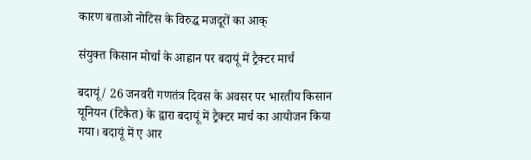कारण बताओ नोटिस के विरुद्ध मजदूरों का आक्

संयुक्त किसान मोर्चा के आह्वान पर बदायूं में ट्रैक्टर मार्च

बदायूं/ 26 जनवरी गणतंत्र दिवस के अवसर पर भारतीय किसान यूनियन (टिकैत) के द्वारा बदायूं में ट्रैक्टर मार्च का आयोजन किया गया। बदायूं में ए आर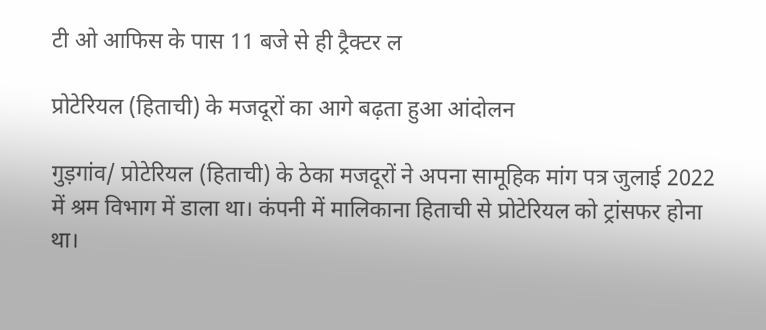टी ओ आफिस के पास 11 बजे से ही ट्रैक्टर ल

प्रोटेरियल (हिताची) के मजदूरों का आगे बढ़ता हुआ आंदोलन

गुड़गांव/ प्रोटेरियल (हिताची) के ठेका मजदूरों ने अपना सामूहिक मांग पत्र जुलाई 2022 में श्रम विभाग में डाला था। कंपनी में मालिकाना हिताची से प्रोटेरियल को ट्रांसफर होना था।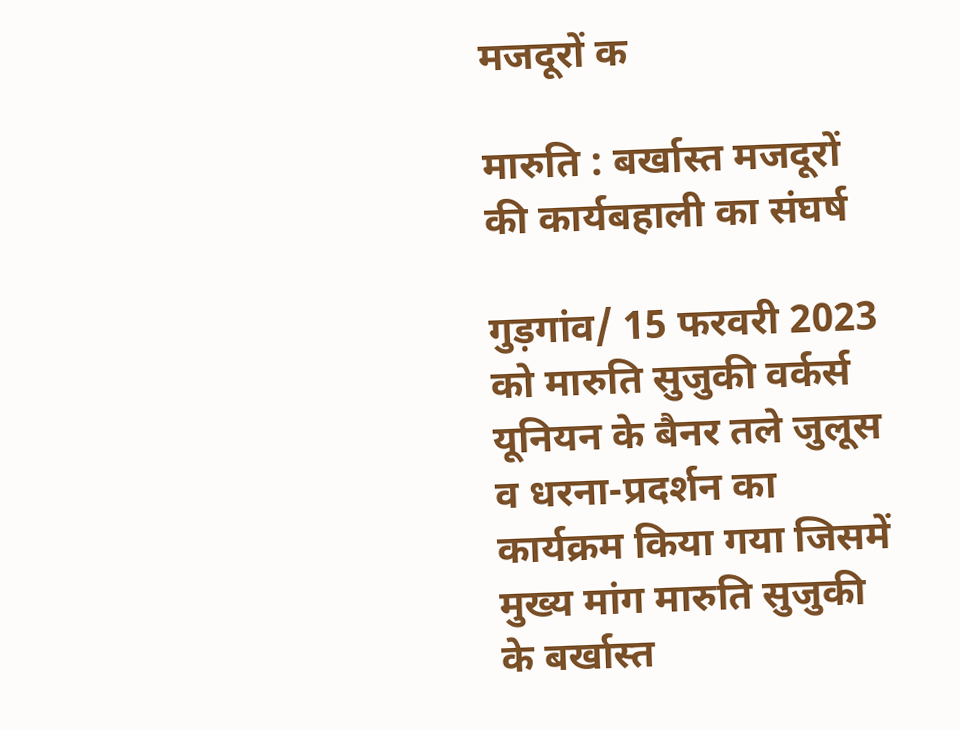मजदूरों क

मारुति : बर्खास्त मजदूरों की कार्यबहाली का संघर्ष

गुड़गांव/ 15 फरवरी 2023 को मारुति सुजुकी वर्कर्स यूनियन के बैनर तले जुलूस व धरना-प्रदर्शन का कार्यक्रम किया गया जिसमें मुख्य मांग मारुति सुजुकी के बर्खास्त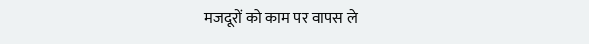मजदूरों को काम पर वापस ले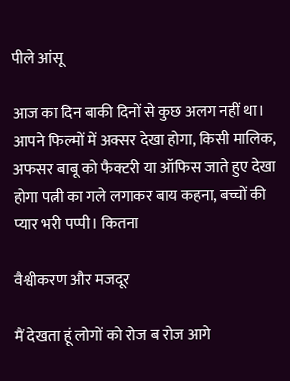पीले आंसू

आज का दिन बाकी दिनों से कुछ अलग नहीं था। आपने फिल्मों में अक्सर देखा होगा, किसी मालिक, अफसर बाबू को फैक्टरी या ऑफिस जाते हुए देखा होगा पत्नी का गले लगाकर बाय कहना, बच्चों की प्यार भरी पप्पी। कितना

वैश्वीकरण और मजदूर

मैं देखता हूं लोगों को रोज ब रोज आगे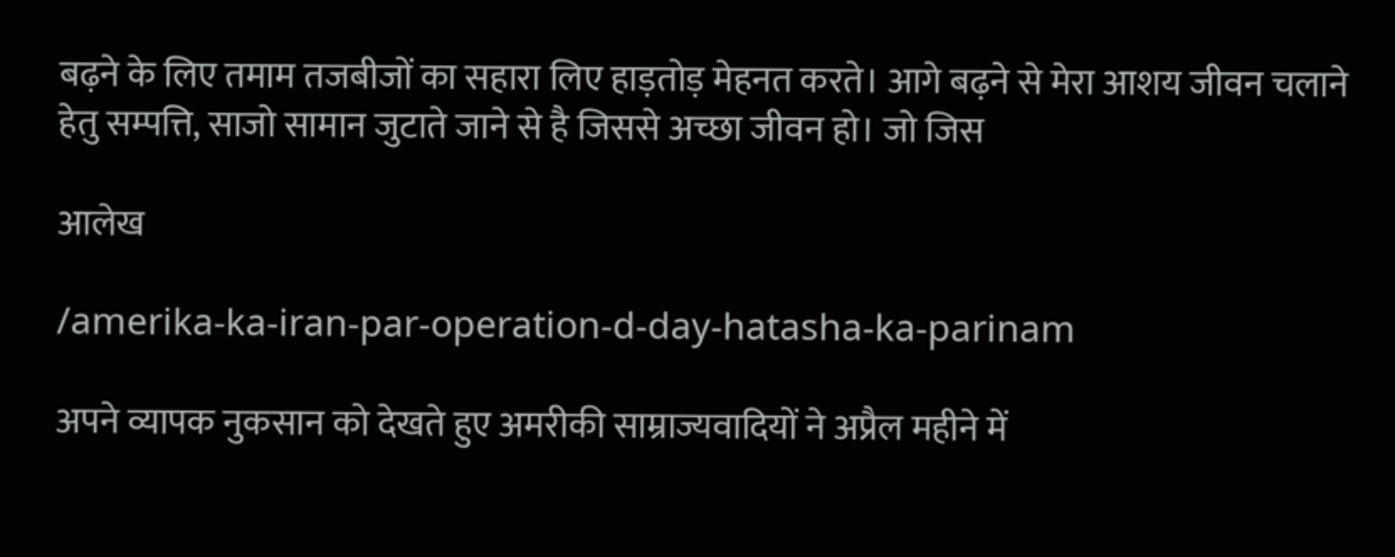बढ़ने के लिए तमाम तजबीजों का सहारा लिए हाड़तोड़ मेहनत करते। आगे बढ़ने से मेरा आशय जीवन चलाने हेतु सम्पत्ति, साजो सामान जुटाते जाने से है जिससे अच्छा जीवन हो। जो जिस

आलेख

/amerika-ka-iran-par-operation-d-day-hatasha-ka-parinam

अपने व्यापक नुकसान को देखते हुए अमरीकी साम्राज्यवादियों ने अप्रैल महीने में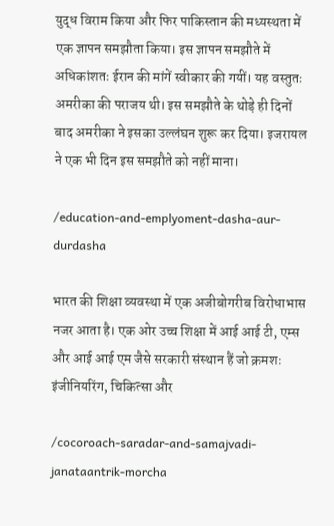युद्ध विराम किया और फिर पाकिस्तान की मध्यस्थता में एक ज्ञापन समझौता किया। इस ज्ञापन समझौते में अधिकांशतः ईरान की मांगें स्वीकार की गयीं। यह वस्तुतः अमरीका की पराजय थी। इस समझौते के थोड़े ही दिनों बाद अमरीका ने इसका उल्लंघन शुरू कर दिया। इजरायल ने एक भी दिन इस समझौते को नहीं माना।

/education-and-emplyoment-dasha-aur-durdasha

भारत की शिक्षा व्यवस्था में एक अजीबोगरीब विरोधाभास नजर आता है। एक ओर उच्च शिक्षा में आई आई टी, एम्स और आई आई एम जैसे सरकारी संस्थान हैं जो क्रमशः इंजीनियरिंग, चिकित्सा और

/cocoroach-saradar-and-samajvadi-janataantrik-morcha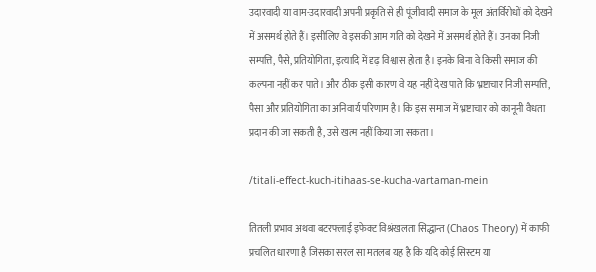उदारवादी या वाम-उदारवादी अपनी प्रकृति से ही पूंजीवादी समाज के मूल अंतर्विरोधों को देखने में असमर्थ होते हैं। इसीलिए वे इसकी आम गति को देखने में असमर्थ होते हैं। उनका निजी सम्पत्ति, पैसे, प्रतियोगिता, इत्यादि में दृढ़ विश्वास होता है। इनके बिना वे किसी समाज की कल्पना नहीं कर पाते। और ठीक इसी कारण वे यह नहीं देख पाते कि भ्रष्टाचार निजी सम्पत्ति, पैसा और प्रतियोगिता का अनिवार्य परिणाम है। कि इस समाज में भ्रष्टाचार को कानूनी वैधता प्रदान की जा सकती है, उसे खत्म नहीं किया जा सकता।

/titali-effect-kuch-itihaas-se-kucha-vartaman-mein

तितली प्रभाव अथवा बटरफ्लाई इफेक्ट विश्रंखलता सिद्धान्त (Chaos Theory) में काफी प्रचलित धारणा है जिसका सरल सा मतलब यह है कि यदि कोई सिस्टम या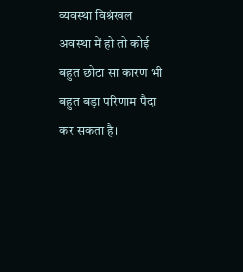व्यवस्था विश्रंखल अवस्था में हो तो कोई बहुत छोटा सा कारण भी बहुत बड़ा परिणाम पैदा कर सकता है।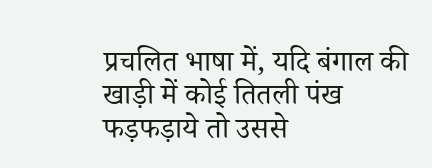प्रचलित भाषा में, यदि बंगाल की खाड़ी में कोई तितली पंख फड़फड़ाये तो उससे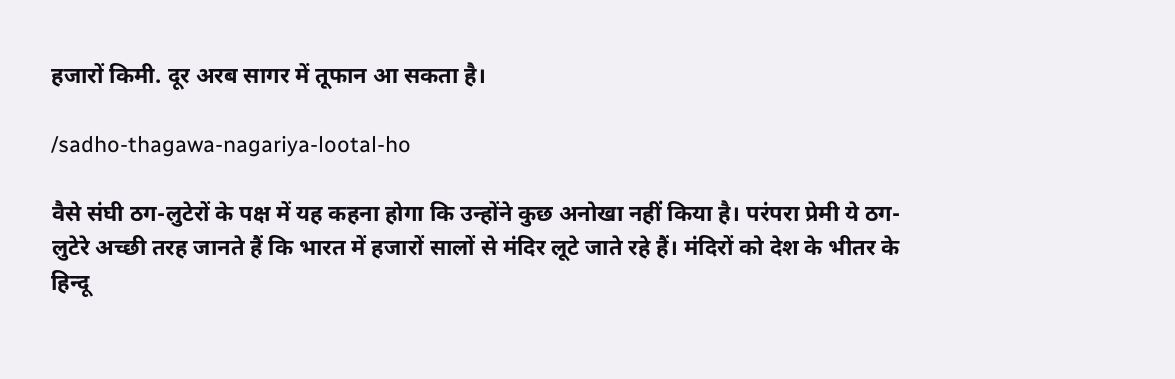हजारों किमी. दूर अरब सागर में तूफान आ सकता है।

/sadho-thagawa-nagariya-lootal-ho

वैसे संघी ठग-लुटेरों के पक्ष में यह कहना होगा कि उन्होंने कुछ अनोखा नहीं किया है। परंपरा प्रेमी ये ठग-लुटेरे अच्छी तरह जानते हैं कि भारत में हजारों सालों से मंदिर लूटे जाते रहे हैं। मंदिरों को देश के भीतर के हिन्दू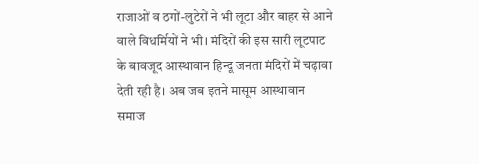राजाओं व ठगों-लुटेरों ने भी लूटा और बाहर से आने वाले विधर्मियों ने भी। मंदिरों की इस सारी लूटपाट के बावजूद आस्थावान हिन्दू जनता मंदिरों में चढ़ावा देती रही है। अब जब इतने मासूम आस्थावान समाज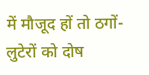में मौजूद हों तो ठगों-लुटेरों को दोष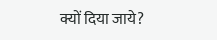क्यों दिया जाये?